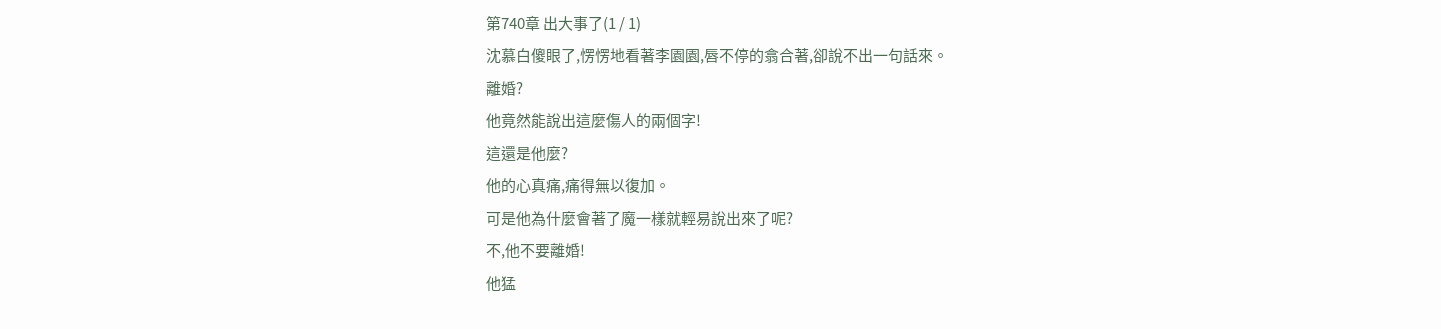第740章 出大事了(1 / 1)
沈慕白傻眼了,愣愣地看著李園園,唇不停的翕合著,卻說不出一句話來。
離婚?
他竟然能說出這麼傷人的兩個字!
這還是他麼?
他的心真痛,痛得無以復加。
可是他為什麼會著了魔一樣就輕易說出來了呢?
不,他不要離婚!
他猛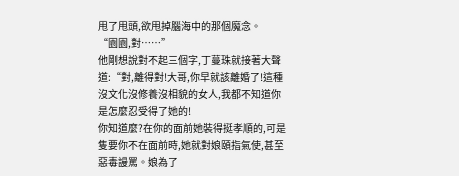甩了甩頭,欲甩掉腦海中的那個魔念。
“園園,對……”
他剛想說對不起三個字,丁蔓珠就接著大聲道:“對,離得對!大哥,你早就該離婚了!這種沒文化沒修養沒相貌的女人,我都不知道你是怎麼忍受得了她的!
你知道麼?在你的面前她裝得挺孝順的,可是隻要你不在面前時,她就對娘頤指氣使,甚至惡毒謾罵。娘為了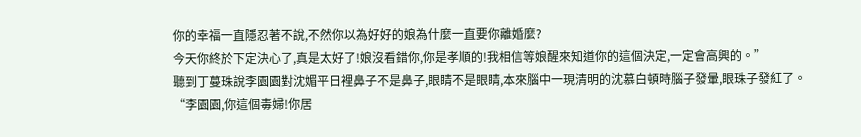你的幸福一直隱忍著不說,不然你以為好好的娘為什麼一直要你離婚麼?
今天你終於下定決心了,真是太好了!娘沒看錯你,你是孝順的!我相信等娘醒來知道你的這個決定,一定會高興的。”
聽到丁蔓珠說李園園對沈媚平日裡鼻子不是鼻子,眼睛不是眼睛,本來腦中一現清明的沈慕白頓時腦子發暈,眼珠子發紅了。
“李園園,你這個毒婦!你居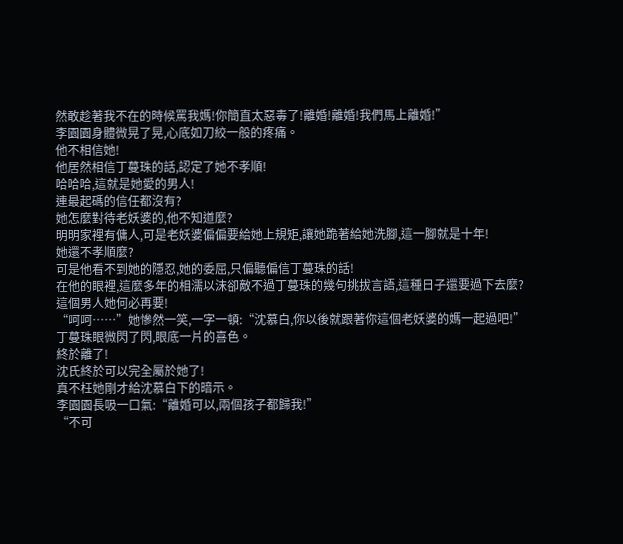然敢趁著我不在的時候罵我媽!你簡直太惡毒了!離婚!離婚!我們馬上離婚!”
李園園身體微晃了晃,心底如刀絞一般的疼痛。
他不相信她!
他居然相信丁蔓珠的話,認定了她不孝順!
哈哈哈,這就是她愛的男人!
連最起碼的信任都沒有?
她怎麼對待老妖婆的,他不知道麼?
明明家裡有傭人,可是老妖婆偏偏要給她上規矩,讓她跪著給她洗腳,這一腳就是十年!
她還不孝順麼?
可是他看不到她的隱忍,她的委屈,只偏聽偏信丁蔓珠的話!
在他的眼裡,這麼多年的相濡以沫卻敵不過丁蔓珠的幾句挑拔言語,這種日子還要過下去麼?
這個男人她何必再要!
“呵呵……”她慘然一笑,一字一頓:“沈慕白,你以後就跟著你這個老妖婆的媽一起過吧!”
丁蔓珠眼微閃了閃,眼底一片的喜色。
終於離了!
沈氏終於可以完全屬於她了!
真不枉她剛才給沈慕白下的暗示。
李園園長吸一口氣:“離婚可以,兩個孩子都歸我!”
“不可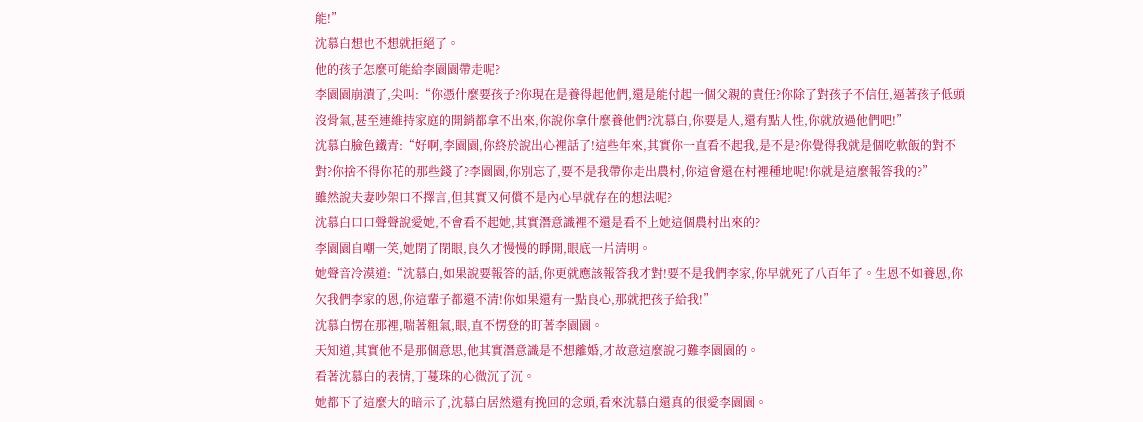能!”
沈慕白想也不想就拒絕了。
他的孩子怎麼可能給李園園帶走呢?
李園園崩潰了,尖叫:“你憑什麼要孩子?你現在是養得起他們,還是能付起一個父親的責任?你除了對孩子不信任,逼著孩子低頭沒骨氣,甚至連維持家庭的開銷都拿不出來,你說你拿什麼養他們?沈慕白,你要是人,還有點人性,你就放過他們吧!”
沈慕白臉色鐵青:“好啊,李園園,你終於說出心裡話了!這些年來,其實你一直看不起我,是不是?你覺得我就是個吃軟飯的對不對?你捨不得你花的那些錢了?李園園,你別忘了,要不是我帶你走出農村,你這會還在村裡種地呢!你就是這麼報答我的?”
雖然說夫妻吵架口不擇言,但其實又何償不是內心早就存在的想法呢?
沈慕白口口聲聲說愛她,不會看不起她,其實潛意識裡不還是看不上她這個農村出來的?
李園園自嘲一笑,她閉了閉眼,良久才慢慢的睜開,眼底一片清明。
她聲音冷漠道:“沈慕白,如果說要報答的話,你更就應該報答我才對!要不是我們李家,你早就死了八百年了。生恩不如養恩,你欠我們李家的恩,你這輩子都還不清!你如果還有一點良心,那就把孩子給我!”
沈慕白愣在那裡,喘著粗氣,眼,直不愣登的盯著李園園。
天知道,其實他不是那個意思,他其實潛意識是不想離婚,才故意這麼說刁難李園園的。
看著沈慕白的表情,丁蔓珠的心微沉了沉。
她都下了這麼大的暗示了,沈慕白居然還有挽回的念頭,看來沈慕白還真的很愛李園園。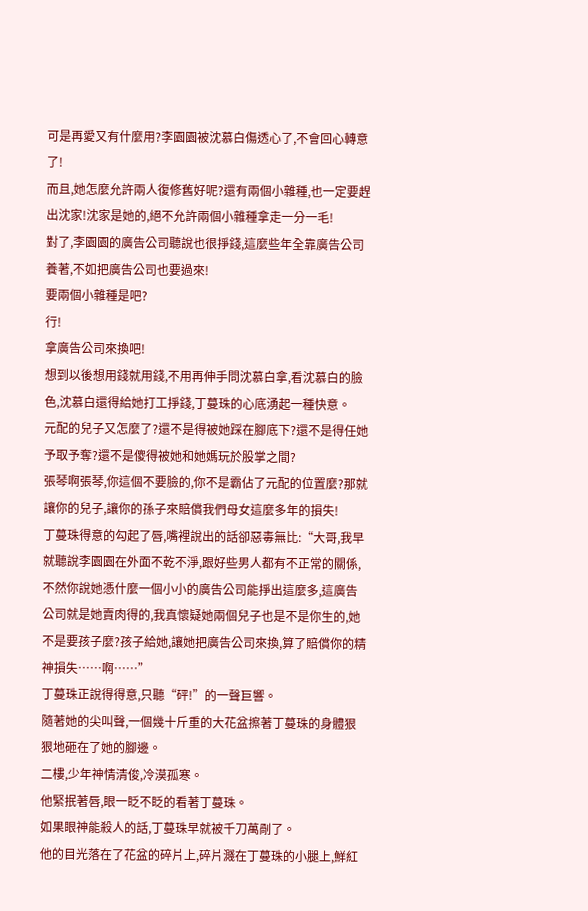可是再愛又有什麼用?李園園被沈慕白傷透心了,不會回心轉意了!
而且,她怎麼允許兩人復修舊好呢?還有兩個小雜種,也一定要趕出沈家!沈家是她的,絕不允許兩個小雜種拿走一分一毛!
對了,李園園的廣告公司聽說也很掙錢,這麼些年全靠廣告公司養著,不如把廣告公司也要過來!
要兩個小雜種是吧?
行!
拿廣告公司來換吧!
想到以後想用錢就用錢,不用再伸手問沈慕白拿,看沈慕白的臉色,沈慕白還得給她打工掙錢,丁蔓珠的心底湧起一種快意。
元配的兒子又怎麼了?還不是得被她踩在腳底下?還不是得任她予取予奪?還不是傻得被她和她媽玩於股掌之間?
張琴啊張琴,你這個不要臉的,你不是霸佔了元配的位置麼?那就讓你的兒子,讓你的孫子來賠償我們母女這麼多年的損失!
丁蔓珠得意的勾起了唇,嘴裡說出的話卻惡毒無比:“大哥,我早就聽說李園園在外面不乾不淨,跟好些男人都有不正常的關係,不然你說她憑什麼一個小小的廣告公司能掙出這麼多,這廣告公司就是她賣肉得的,我真懷疑她兩個兒子也是不是你生的,她不是要孩子麼?孩子給她,讓她把廣告公司來換,算了賠償你的精神損失……啊……”
丁蔓珠正說得得意,只聽“砰!”的一聲巨響。
隨著她的尖叫聲,一個幾十斤重的大花盆擦著丁蔓珠的身體狠狠地砸在了她的腳邊。
二樓,少年神情清俊,冷漠孤寒。
他緊抿著唇,眼一眨不眨的看著丁蔓珠。
如果眼神能殺人的話,丁蔓珠早就被千刀萬剮了。
他的目光落在了花盆的碎片上,碎片濺在丁蔓珠的小腿上,鮮紅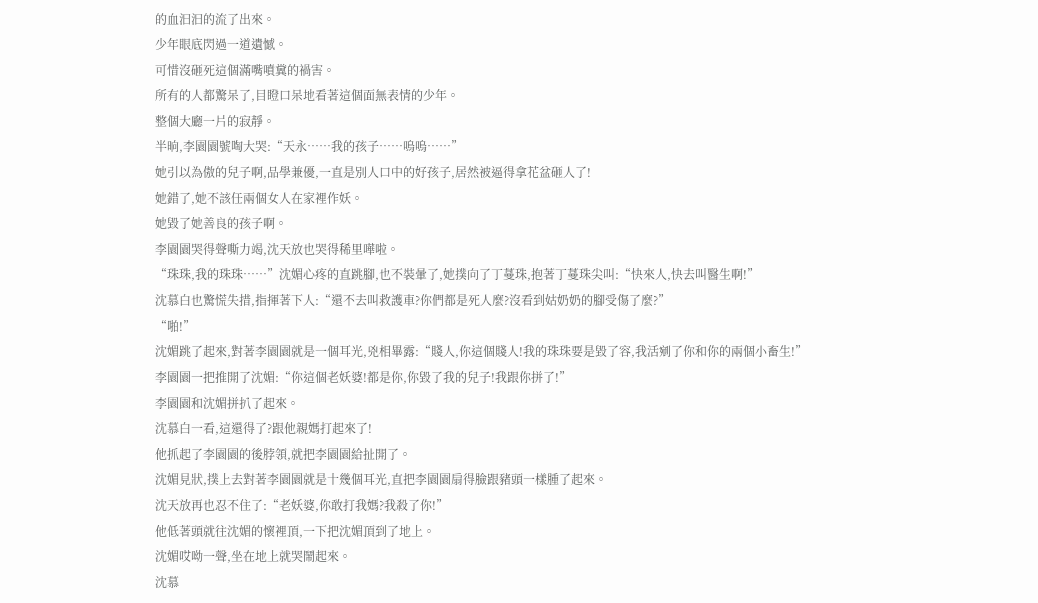的血汩汩的流了出來。
少年眼底閃過一道遺憾。
可惜沒砸死這個滿嘴噴糞的禍害。
所有的人都驚呆了,目瞪口呆地看著這個面無表情的少年。
整個大廳一片的寂靜。
半晌,李園園號啕大哭:“天永……我的孩子……嗚嗚……”
她引以為傲的兒子啊,品學兼優,一直是別人口中的好孩子,居然被逼得拿花盆砸人了!
她錯了,她不該任兩個女人在家裡作妖。
她毀了她善良的孩子啊。
李園園哭得聲嘶力竭,沈天放也哭得稀里嘩啦。
“珠珠,我的珠珠……”沈媚心疼的直跳腳,也不裝暈了,她撲向了丁蔓珠,抱著丁蔓珠尖叫:“快來人,快去叫醫生啊!”
沈慕白也驚慌失措,指揮著下人:“還不去叫救護車?你們都是死人麼?沒看到姑奶奶的腳受傷了麼?”
“啪!”
沈媚跳了起來,對著李園園就是一個耳光,兇相畢露:“賤人,你這個賤人!我的珠珠要是毀了容,我活剜了你和你的兩個小畜生!”
李園園一把推開了沈媚:“你這個老妖婆!都是你,你毀了我的兒子!我跟你拼了!”
李園園和沈媚拼扒了起來。
沈慕白一看,這還得了?跟他親媽打起來了!
他抓起了李園園的後脖領,就把李園園給扯開了。
沈媚見狀,撲上去對著李園園就是十幾個耳光,直把李園園扇得臉跟豬頭一樣腫了起來。
沈天放再也忍不住了:“老妖婆,你敢打我媽?我殺了你!”
他低著頭就往沈媚的懷裡頂,一下把沈媚頂到了地上。
沈媚哎呦一聲,坐在地上就哭鬧起來。
沈慕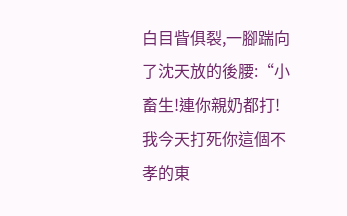白目眥俱裂,一腳踹向了沈天放的後腰:“小畜生!連你親奶都打!我今天打死你這個不孝的東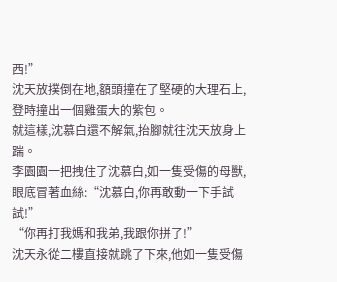西!”
沈天放撲倒在地,額頭撞在了堅硬的大理石上,登時撞出一個雞蛋大的紫包。
就這樣,沈慕白還不解氣,抬腳就往沈天放身上踹。
李園園一把拽住了沈慕白,如一隻受傷的母獸,眼底冒著血絲:“沈慕白,你再敢動一下手試試!”
“你再打我媽和我弟,我跟你拼了!”
沈天永從二樓直接就跳了下來,他如一隻受傷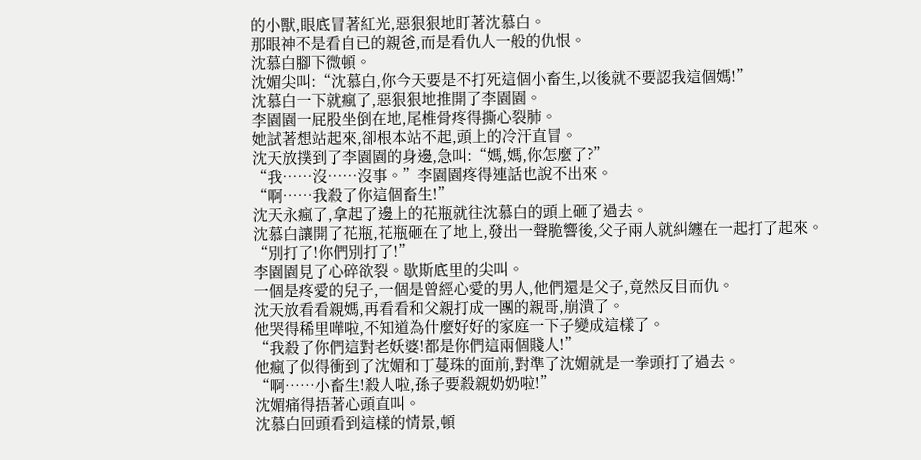的小獸,眼底冒著紅光,惡狠狠地盯著沈慕白。
那眼神不是看自已的親爸,而是看仇人一般的仇恨。
沈慕白腳下微頓。
沈媚尖叫:“沈慕白,你今天要是不打死這個小畜生,以後就不要認我這個媽!”
沈慕白一下就瘋了,惡狠狠地推開了李園園。
李園園一屁股坐倒在地,尾椎骨疼得撕心裂肺。
她試著想站起來,卻根本站不起,頭上的冷汗直冒。
沈天放撲到了李園園的身邊,急叫:“媽,媽,你怎麼了?”
“我……沒……沒事。”李園園疼得連話也說不出來。
“啊……我殺了你這個畜生!”
沈天永瘋了,拿起了邊上的花瓶就往沈慕白的頭上砸了過去。
沈慕白讓開了花瓶,花瓶砸在了地上,發出一聲脆響後,父子兩人就糾纏在一起打了起來。
“別打了!你們別打了!”
李園園見了心碎欲裂。歇斯底里的尖叫。
一個是疼愛的兒子,一個是曾經心愛的男人,他們還是父子,竟然反目而仇。
沈天放看看親媽,再看看和父親打成一團的親哥,崩潰了。
他哭得稀里嘩啦,不知道為什麼好好的家庭一下子變成這樣了。
“我殺了你們這對老妖婆!都是你們這兩個賤人!”
他瘋了似得衝到了沈媚和丁蔓珠的面前,對準了沈媚就是一拳頭打了過去。
“啊……小畜生!殺人啦,孫子要殺親奶奶啦!”
沈媚痛得捂著心頭直叫。
沈慕白回頭看到這樣的情景,頓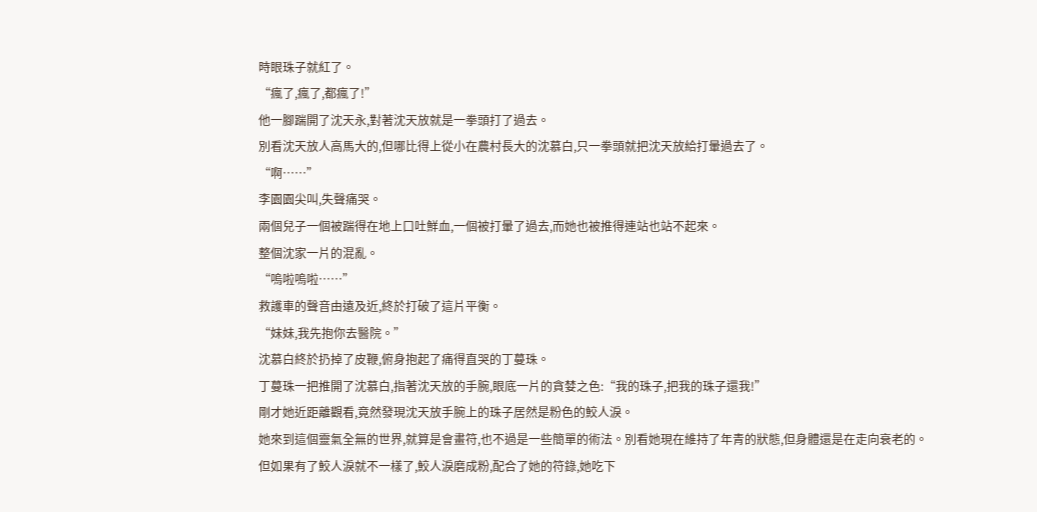時眼珠子就紅了。
“瘋了,瘋了,都瘋了!”
他一腳踹開了沈天永,對著沈天放就是一拳頭打了過去。
別看沈天放人高馬大的,但哪比得上從小在農村長大的沈慕白,只一拳頭就把沈天放給打暈過去了。
“啊……”
李園園尖叫,失聲痛哭。
兩個兒子一個被踹得在地上口吐鮮血,一個被打暈了過去,而她也被推得連站也站不起來。
整個沈家一片的混亂。
“嗚啦嗚啦……”
救護車的聲音由遠及近,終於打破了這片平衡。
“妹妹,我先抱你去醫院。”
沈慕白終於扔掉了皮鞭,俯身抱起了痛得直哭的丁蔓珠。
丁蔓珠一把推開了沈慕白,指著沈天放的手腕,眼底一片的貪婪之色:“我的珠子,把我的珠子還我!”
剛才她近距離觀看,竟然發現沈天放手腕上的珠子居然是粉色的鮫人淚。
她來到這個靈氣全無的世界,就算是會畫符,也不過是一些簡單的術法。別看她現在維持了年青的狀態,但身體還是在走向衰老的。
但如果有了鮫人淚就不一樣了,鮫人淚磨成粉,配合了她的符錄,她吃下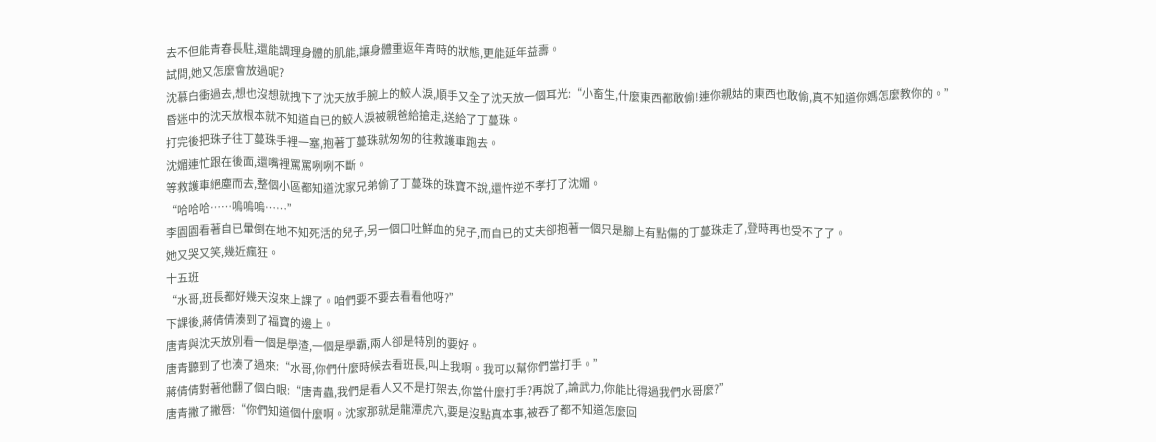去不但能青春長駐,還能調理身體的肌能,讓身體重返年青時的狀態,更能延年益壽。
試問,她又怎麼會放過呢?
沈慕白衝過去,想也沒想就拽下了沈天放手腕上的鮫人淚,順手又全了沈天放一個耳光:“小畜生,什麼東西都敢偷!連你親姑的東西也敢偷,真不知道你媽怎麼教你的。”
昏迷中的沈天放根本就不知道自已的鮫人淚被親爸給搶走,送給了丁蔓珠。
打完後把珠子往丁蔓珠手裡一塞,抱著丁蔓珠就匆匆的往救護車跑去。
沈媚連忙跟在後面,還嘴裡罵罵咧咧不斷。
等救護車絕塵而去,整個小區都知道沈家兄弟偷了丁蔓珠的珠寶不說,還忤逆不孝打了沈媚。
“哈哈哈……嗚嗚嗚……”
李園園看著自已暈倒在地不知死活的兒子,另一個口吐鮮血的兒子,而自已的丈夫卻抱著一個只是腳上有點傷的丁蔓珠走了,登時再也受不了了。
她又哭又笑,幾近瘋狂。
十五班
“水哥,班長都好幾天沒來上課了。咱們要不要去看看他呀?”
下課後,蔣倩倩湊到了福寶的邊上。
唐青與沈天放別看一個是學渣,一個是學霸,兩人卻是特別的要好。
唐青聽到了也湊了過來:“水哥,你們什麼時候去看班長,叫上我啊。我可以幫你們當打手。”
蔣倩倩對著他翻了個白眼:“唐青蟲,我們是看人又不是打架去,你當什麼打手?再說了,論武力,你能比得過我們水哥麼?”
唐青撇了撇唇:“你們知道個什麼啊。沈家那就是龍潭虎穴,要是沒點真本事,被吞了都不知道怎麼回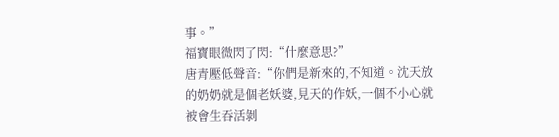事。”
福寶眼微閃了閃:“什麼意思?”
唐青壓低聲音:“你們是新來的,不知道。沈天放的奶奶就是個老妖婆,見天的作妖,一個不小心就被會生吞活剝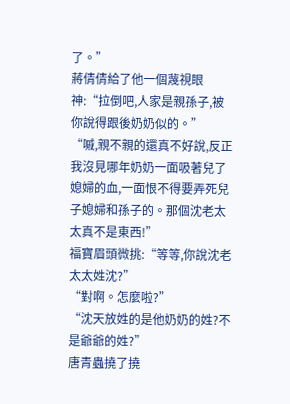了。”
蔣倩倩給了他一個蔑視眼神:“拉倒吧,人家是親孫子,被你說得跟後奶奶似的。”
“嘁,親不親的還真不好說,反正我沒見哪年奶奶一面吸著兒了媳婦的血,一面恨不得要弄死兒子媳婦和孫子的。那個沈老太太真不是東西!”
福寶眉頭微挑:“等等,你說沈老太太姓沈?”
“對啊。怎麼啦?”
“沈天放姓的是他奶奶的姓?不是爺爺的姓?”
唐青蟲撓了撓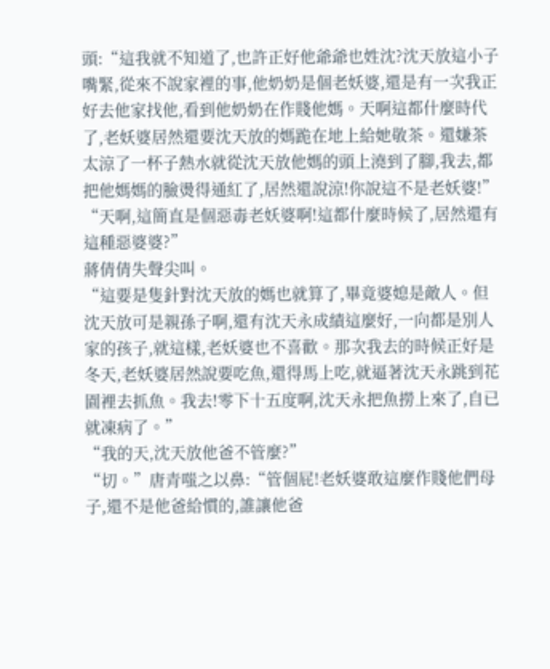頭:“這我就不知道了,也許正好他爺爺也姓沈?沈天放這小子嘴緊,從來不說家裡的事,他奶奶是個老妖婆,還是有一次我正好去他家找他,看到他奶奶在作賤他媽。天啊這都什麼時代了,老妖婆居然還要沈天放的媽跪在地上給她敬茶。還嫌茶太涼了一杯子熱水就從沈天放他媽的頭上澆到了腳,我去,都把他媽媽的臉燙得通紅了,居然還說涼!你說這不是老妖婆!”
“天啊,這簡直是個惡毒老妖婆啊!這都什麼時候了,居然還有這種惡婆婆?”
蔣倩倩失聲尖叫。
“這要是隻針對沈天放的媽也就算了,畢竟婆媳是敵人。但沈天放可是親孫子啊,還有沈天永成績這麼好,一向都是別人家的孩子,就這樣,老妖婆也不喜歡。那次我去的時候正好是冬天,老妖婆居然說要吃魚,還得馬上吃,就逼著沈天永跳到花園裡去抓魚。我去!零下十五度啊,沈天永把魚撈上來了,自已就凍病了。”
“我的天,沈天放他爸不管麼?”
“切。”唐青嗤之以鼻:“管個屁!老妖婆敢這麼作賤他們母子,還不是他爸給慣的,誰讓他爸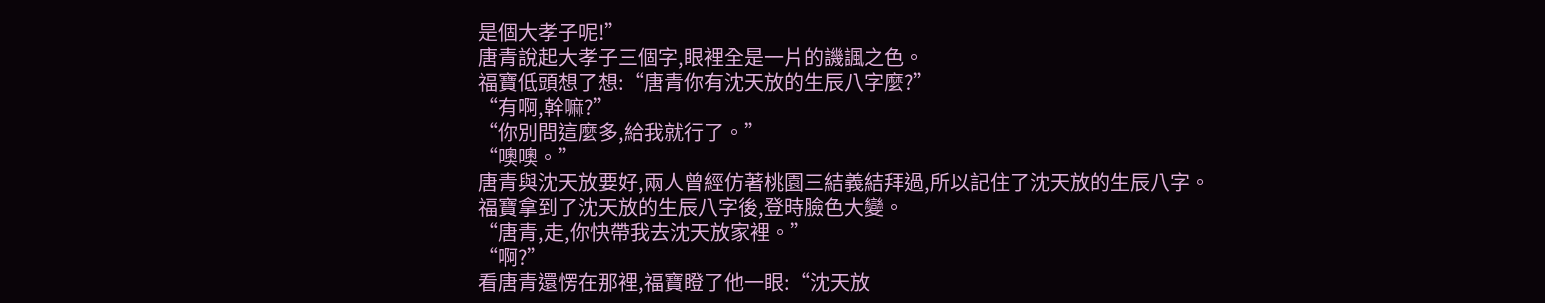是個大孝子呢!”
唐青說起大孝子三個字,眼裡全是一片的譏諷之色。
福寶低頭想了想:“唐青你有沈天放的生辰八字麼?”
“有啊,幹嘛?”
“你別問這麼多,給我就行了。”
“噢噢。”
唐青與沈天放要好,兩人曾經仿著桃園三結義結拜過,所以記住了沈天放的生辰八字。
福寶拿到了沈天放的生辰八字後,登時臉色大變。
“唐青,走,你快帶我去沈天放家裡。”
“啊?”
看唐青還愣在那裡,福寶瞪了他一眼:“沈天放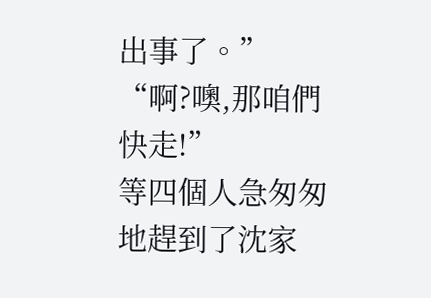出事了。”
“啊?噢,那咱們快走!”
等四個人急匆匆地趕到了沈家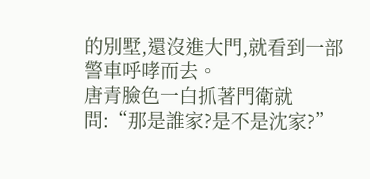的別墅,還沒進大門,就看到一部警車呼哮而去。
唐青臉色一白抓著門衛就問:“那是誰家?是不是沈家?”